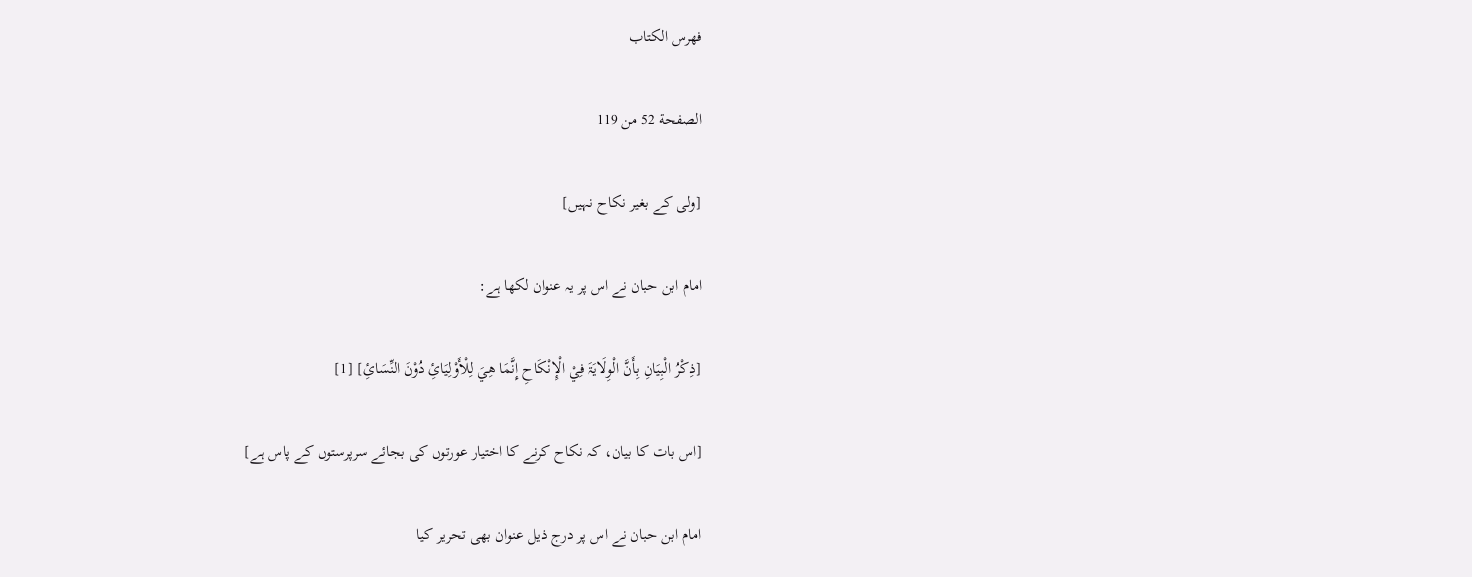فهرس الكتاب

الصفحة 52 من 119

[ولی کے بغیر نکاح نہیں]

امام ابن حبان نے اس پر یہ عنوان لکھا ہے:

[ذِکْرُ الْبِیَانِ بِأَنَّ الْوِلَایَۃَ فِيْ الْإِنْکَاحِ إِنَّمَا ھِيَ لِلْأَوْلِیَائِ دُوْنَ النِّسَائِ] [1]

[اس بات کا بیان، کہ نکاح کرنے کا اختیار عورتوں کی بجائے سرپرستوں کے پاس ہے]

امام ابن حبان نے اس پر درج ذیل عنوان بھی تحریر کیا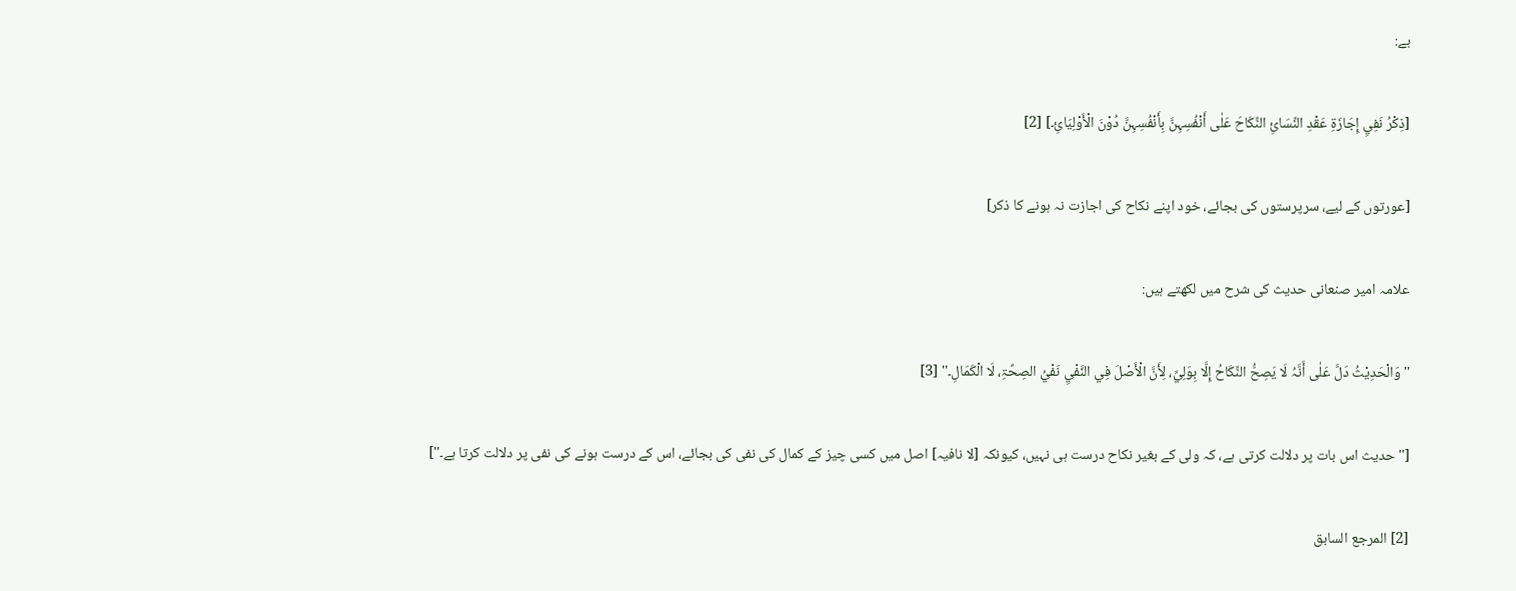ہے:

[ذِکْرُ نَفِيِ إِجَازَۃِ عَقْدِ النِّسَائِ النِّکَاحَ عَلٰی أَنْفُسِہِنَّ بِأَنْفُسِہِنَّ دُوْنَ الْأَوْلِیَائِ۔] [2]

[عورتوں کے لیے، سرپرستوں کی بجائے، خود اپنے نکاح کی اجازت نہ ہونے کا ذکر]

علامہ امیر صنعانی حدیث کی شرح میں لکھتے ہیں:

''وَالْحَدِیْثُ دَلَّ عَلٰی أَنَّہُ لَا یَصِحُّ النِّکَاحُ إِلَّا بِوَلِيِّ، لِأَنَّ الْأَصْلَ فِي النَّفْيِ نَفْيُ الصِحَّۃِ، لَا الْکَمَالِ۔'' [3]

[''حدیث اس بات پر دلالت کرتی ہے، کہ ولی کے بغیر نکاح درست ہی نہیں، کیونکہ [لا نافیہ] اصل میں کسی چیز کے کمال کی نفی کی بجائے، اس کے درست ہونے کی نفی پر دلالت کرتا ہے۔'']

[2] المرجع السابق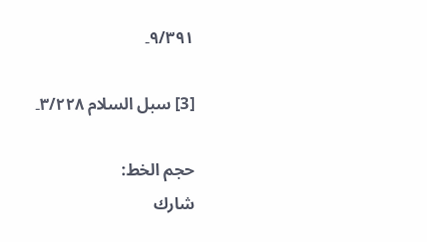۹/۳۹۱۔

[3] سبل السلام ۳/۲۲۸۔

حجم الخط:
شارك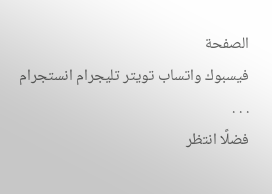الصفحة
فيسبوك واتساب تويتر تليجرام انستجرام
. . .
فضلًا انتظر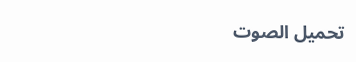تحميل الصوت